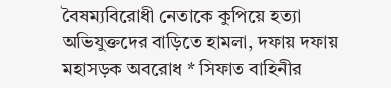বৈষম্যবিরোধী নেতাকে কুপিয়ে হত্যা
অভিযুক্তদের বাড়িতে হামলা, দফায় দফায় মহাসড়ক অবরোধ * সিফাত বাহিনীর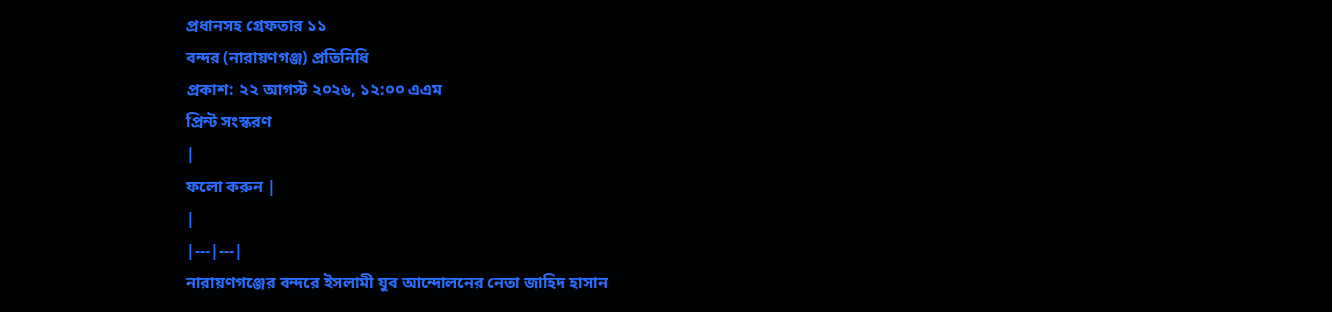প্রধানসহ গ্রেফতার ১১
বন্দর (নারায়ণগঞ্জ) প্রতিনিধি
প্রকাশ: ২২ আগস্ট ২০২৬, ১২:০০ এএম
প্রিন্ট সংস্করণ
|
ফলো করুন |
|
|---|---|
নারায়ণগঞ্জের বন্দরে ইসলামী যুব আন্দোলনের নেতা জাহিদ হাসান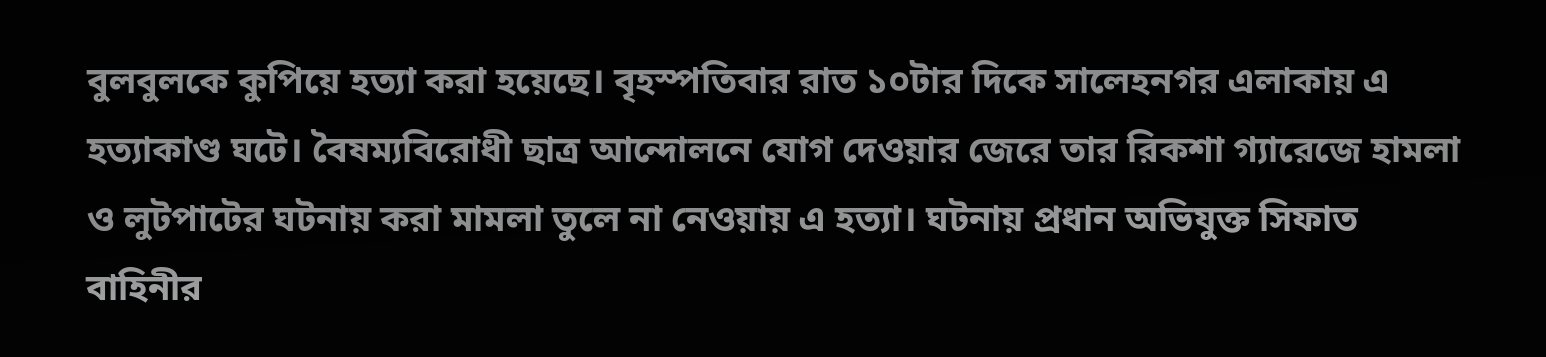বুলবুলকে কুপিয়ে হত্যা করা হয়েছে। বৃহস্পতিবার রাত ১০টার দিকে সালেহনগর এলাকায় এ হত্যাকাণ্ড ঘটে। বৈষম্যবিরোধী ছাত্র আন্দোলনে যোগ দেওয়ার জেরে তার রিকশা গ্যারেজে হামলা ও লুটপাটের ঘটনায় করা মামলা তুলে না নেওয়ায় এ হত্যা। ঘটনায় প্রধান অভিযুক্ত সিফাত বাহিনীর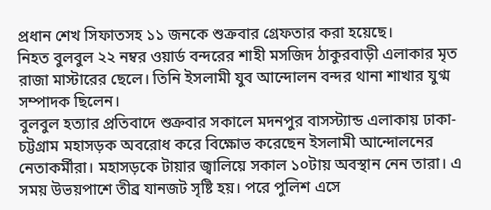প্রধান শেখ সিফাতসহ ১১ জনকে শুক্রবার গ্রেফতার করা হয়েছে।
নিহত বুলবুল ২২ নম্বর ওয়ার্ড বন্দরের শাহী মসজিদ ঠাকুরবাড়ী এলাকার মৃত রাজা মাস্টারের ছেলে। তিনি ইসলামী যুব আন্দোলন বন্দর থানা শাখার যুগ্ম সম্পাদক ছিলেন।
বুলবুল হত্যার প্রতিবাদে শুক্রবার সকালে মদনপুর বাসস্ট্যান্ড এলাকায় ঢাকা-চট্টগ্রাম মহাসড়ক অবরোধ করে বিক্ষোভ করেছেন ইসলামী আন্দোলনের নেতাকর্মীরা। মহাসড়কে টায়ার জ্বালিয়ে সকাল ১০টায় অবস্থান নেন তারা। এ সময় উভয়পাশে তীব্র যানজট সৃষ্টি হয়। পরে পুলিশ এসে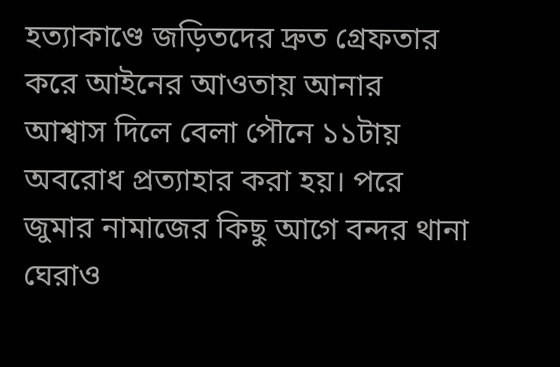হত্যাকাণ্ডে জড়িতদের দ্রুত গ্রেফতার করে আইনের আওতায় আনার আশ্বাস দিলে বেলা পৌনে ১১টায় অবরোধ প্রত্যাহার করা হয়। পরে জুমার নামাজের কিছু আগে বন্দর থানা ঘেরাও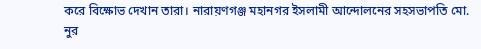করে বিক্ষোভ দেখান তারা। নারায়ণগঞ্জ মহানগর ইসলামী আন্দোলনের সহসভাপতি মো. নুর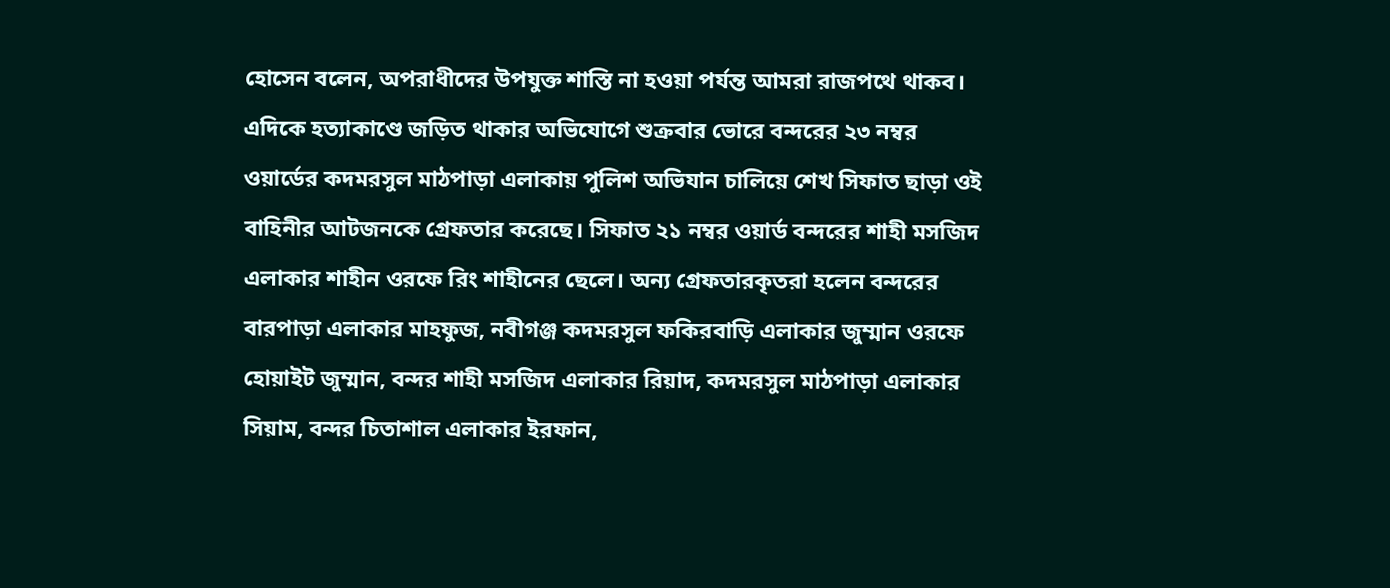হোসেন বলেন, অপরাধীদের উপযুক্ত শাস্তি না হওয়া পর্যন্ত আমরা রাজপথে থাকব।
এদিকে হত্যাকাণ্ডে জড়িত থাকার অভিযোগে শুক্রবার ভোরে বন্দরের ২৩ নম্বর ওয়ার্ডের কদমরসুল মাঠপাড়া এলাকায় পুলিশ অভিযান চালিয়ে শেখ সিফাত ছাড়া ওই বাহিনীর আটজনকে গ্রেফতার করেছে। সিফাত ২১ নম্বর ওয়ার্ড বন্দরের শাহী মসজিদ এলাকার শাহীন ওরফে রিং শাহীনের ছেলে। অন্য গ্রেফতারকৃতরা হলেন বন্দরের বারপাড়া এলাকার মাহফুজ, নবীগঞ্জ কদমরসুল ফকিরবাড়ি এলাকার জুম্মান ওরফে হোয়াইট জুম্মান, বন্দর শাহী মসজিদ এলাকার রিয়াদ, কদমরসুল মাঠপাড়া এলাকার সিয়াম, বন্দর চিতাশাল এলাকার ইরফান,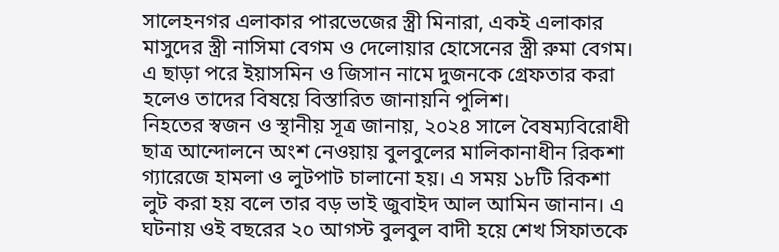সালেহনগর এলাকার পারভেজের স্ত্রী মিনারা, একই এলাকার মাসুদের স্ত্রী নাসিমা বেগম ও দেলোয়ার হোসেনের স্ত্রী রুমা বেগম। এ ছাড়া পরে ইয়াসমিন ও জিসান নামে দুজনকে গ্রেফতার করা হলেও তাদের বিষয়ে বিস্তারিত জানায়নি পুলিশ।
নিহতের স্বজন ও স্থানীয় সূত্র জানায়, ২০২৪ সালে বৈষম্যবিরোধী ছাত্র আন্দোলনে অংশ নেওয়ায় বুলবুলের মালিকানাধীন রিকশা গ্যারেজে হামলা ও লুটপাট চালানো হয়। এ সময় ১৮টি রিকশা লুট করা হয় বলে তার বড় ভাই জুবাইদ আল আমিন জানান। এ ঘটনায় ওই বছরের ২০ আগস্ট বুলবুল বাদী হয়ে শেখ সিফাতকে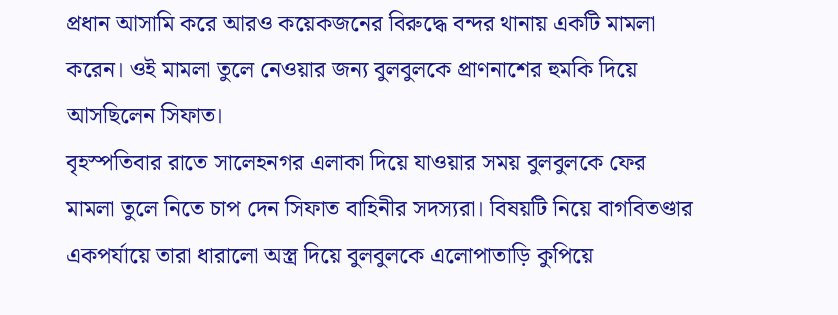প্রধান আসামি করে আরও কয়েকজনের বিরুদ্ধে বন্দর থানায় একটি মামলা করেন। ওই মামলা তুলে নেওয়ার জন্য বুলবুলকে প্রাণনাশের হুমকি দিয়ে আসছিলেন সিফাত।
বৃহস্পতিবার রাতে সালেহনগর এলাকা দিয়ে যাওয়ার সময় বুলবুলকে ফের মামলা তুলে নিতে চাপ দেন সিফাত বাহিনীর সদস্যরা। বিষয়টি নিয়ে বাগবিতণ্ডার একপর্যায়ে তারা ধারালো অস্ত্র দিয়ে বুলবুলকে এলোপাতাড়ি কুপিয়ে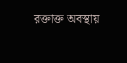রক্তাক্ত অবস্থায়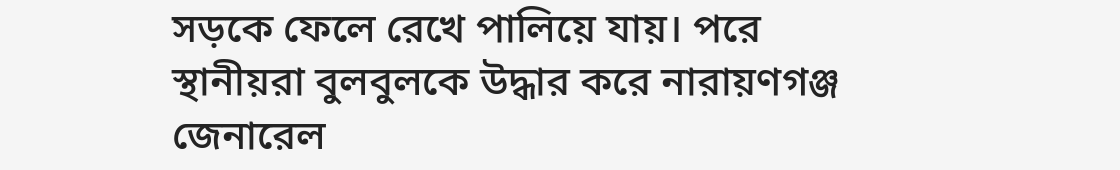সড়কে ফেলে রেখে পালিয়ে যায়। পরে স্থানীয়রা বুলবুলকে উদ্ধার করে নারায়ণগঞ্জ জেনারেল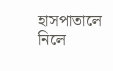হাসপাতালে নিলে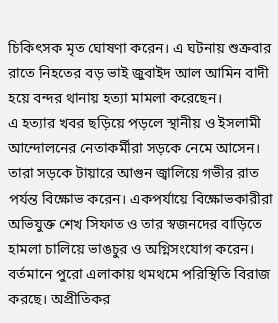চিকিৎসক মৃত ঘোষণা করেন। এ ঘটনায় শুক্রবার রাতে নিহতের বড় ভাই জুবাইদ আল আমিন বাদী হয়ে বন্দর থানায় হত্যা মামলা করেছেন।
এ হত্যার খবর ছড়িয়ে পড়লে স্থানীয় ও ইসলামী আন্দোলনের নেতাকর্মীরা সড়কে নেমে আসেন। তারা সড়কে টায়ারে আগুন জ্বালিয়ে গভীর রাত পর্যন্ত বিক্ষোভ করেন। একপর্যায়ে বিক্ষোভকারীরা অভিযুক্ত শেখ সিফাত ও তার স্বজনদের বাড়িতে হামলা চালিয়ে ভাঙচুর ও অগ্নিসংযোগ করেন। বর্তমানে পুরো এলাকায় থমথমে পরিস্থিতি বিরাজ করছে। অপ্রীতিকর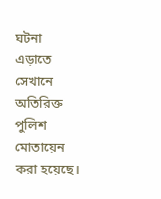ঘটনা এড়াতে সেখানে অতিরিক্ত পুলিশ মোতায়েন করা হয়েছে।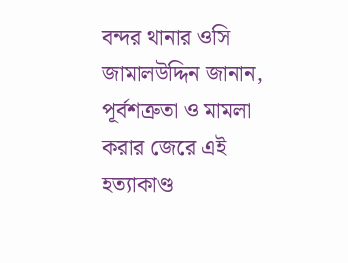বন্দর থানার ওসি জামালউদ্দিন জানান, পূর্বশত্রুতা ও মামলা করার জেরে এই হত্যাকাণ্ড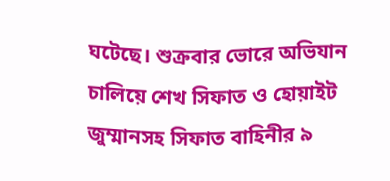ঘটেছে। শুক্রবার ভোরে অভিযান চালিয়ে শেখ সিফাত ও হোয়াইট জুম্মানসহ সিফাত বাহিনীর ৯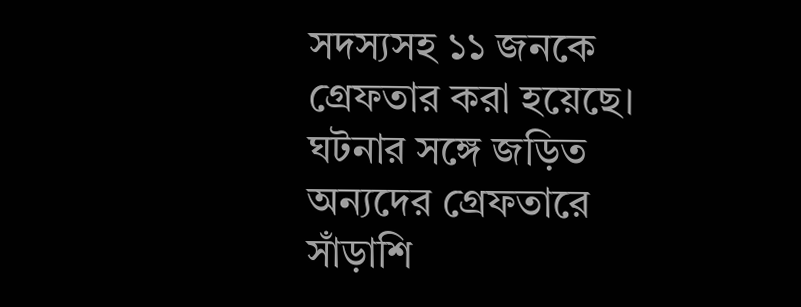সদস্যসহ ১১ জনকে গ্রেফতার করা হয়েছে। ঘটনার সঙ্গে জড়িত অন্যদের গ্রেফতারে সাঁড়াশি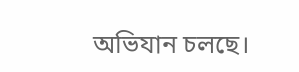অভিযান চলছে।